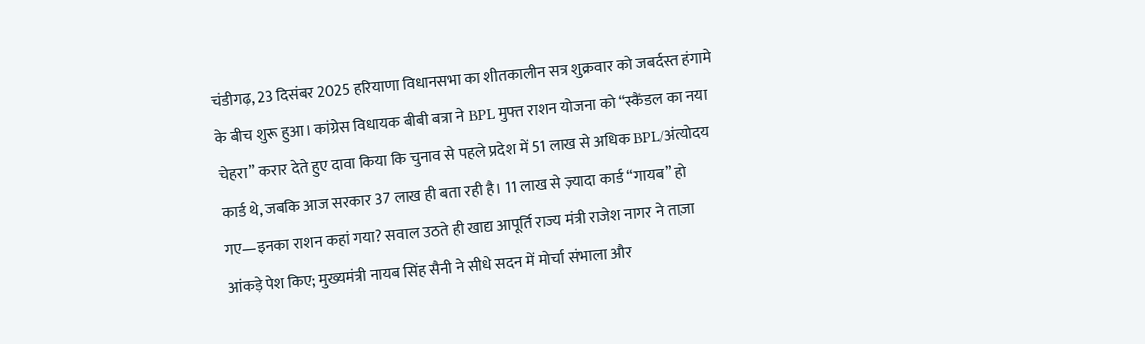चंडीगढ़, 23 दिसंबर 2025 हरियाणा विधानसभा का शीतकालीन सत्र शुक्रवार को जबर्दस्त हंगामे के बीच शुरू हुआ। कांग्रेस विधायक बीबी बत्रा ने BPL मुफ्त राशन योजना को “स्कैंडल का नया चेहरा” करार देते हुए दावा किया कि चुनाव से पहले प्रदेश में 51 लाख से अधिक BPL/अंत्योदय कार्ड थे, जबकि आज सरकार 37 लाख ही बता रही है। 11 लाख से ज़्यादा कार्ड “गायब” हो गए—इनका राशन कहां गया? सवाल उठते ही खाद्य आपूर्ति राज्य मंत्री राजेश नागर ने ताज़ा आंकड़े पेश किए; मुख्यमंत्री नायब सिंह सैनी ने सीधे सदन में मोर्चा संभाला और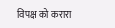विपक्ष को करारा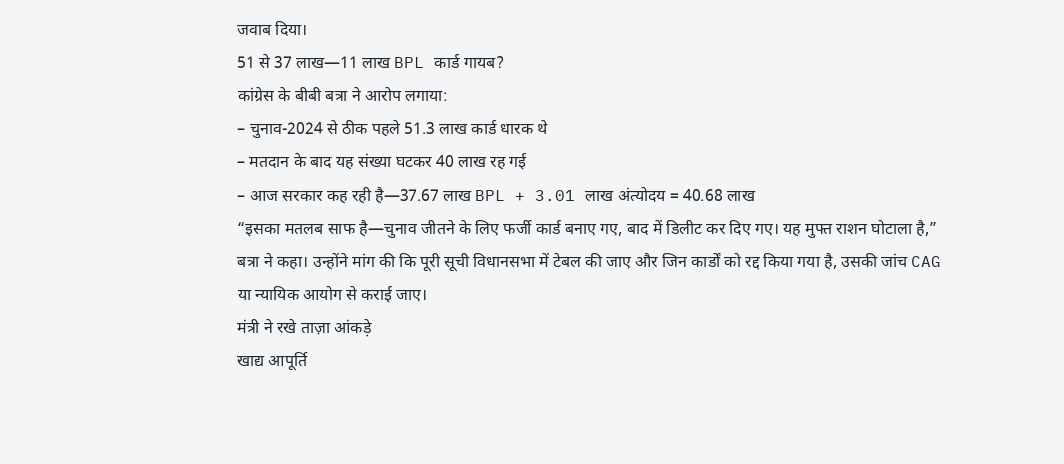जवाब दिया।
51 से 37 लाख—11 लाख BPL कार्ड गायब?
कांग्रेस के बीबी बत्रा ने आरोप लगाया:
– चुनाव-2024 से ठीक पहले 51.3 लाख कार्ड धारक थे
– मतदान के बाद यह संख्या घटकर 40 लाख रह गई
– आज सरकार कह रही है—37.67 लाख BPL + 3.01 लाख अंत्योदय = 40.68 लाख
“इसका मतलब साफ है—चुनाव जीतने के लिए फर्जी कार्ड बनाए गए, बाद में डिलीट कर दिए गए। यह मुफ्त राशन घोटाला है,” बत्रा ने कहा। उन्होंने मांग की कि पूरी सूची विधानसभा में टेबल की जाए और जिन कार्डों को रद्द किया गया है, उसकी जांच CAG या न्यायिक आयोग से कराई जाए।
मंत्री ने रखे ताज़ा आंकड़े
खाद्य आपूर्ति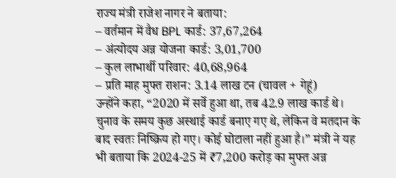राज्य मंत्री राजेश नागर ने बताया:
– वर्तमान में वैध BPL कार्ड: 37,67,264
– अंत्योदय अन्न योजना कार्ड: 3,01,700
– कुल लाभार्थी परिवार: 40,68,964
– प्रति माह मुफ्त राशन: 3.14 लाख टन (चावल + गेहूं)
उन्होंने कहा, “2020 में सर्वे हुआ था, तब 42.9 लाख कार्ड थे। चुनाव के समय कुछ अस्थाई कार्ड बनाए गए थे, लेकिन वे मतदान के बाद स्वतः निष्क्रिय हो गए। कोई घोटाला नहीं हुआ है।” मंत्री ने यह भी बताया कि 2024-25 में ₹7,200 करोड़ का मुफ्त अन्न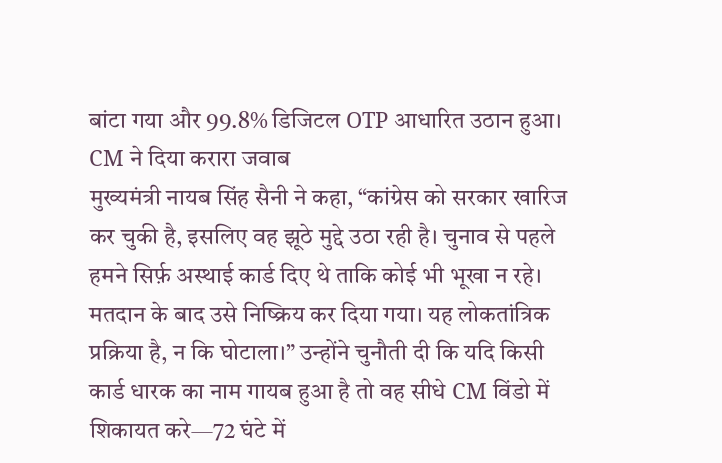बांटा गया और 99.8% डिजिटल OTP आधारित उठान हुआ।
CM ने दिया करारा जवाब
मुख्यमंत्री नायब सिंह सैनी ने कहा, “कांग्रेस को सरकार खारिज कर चुकी है, इसलिए वह झूठे मुद्दे उठा रही है। चुनाव से पहले हमने सिर्फ़ अस्थाई कार्ड दिए थे ताकि कोई भी भूखा न रहे। मतदान के बाद उसे निष्क्रिय कर दिया गया। यह लोकतांत्रिक प्रक्रिया है, न कि घोटाला।” उन्होंने चुनौती दी कि यदि किसी कार्ड धारक का नाम गायब हुआ है तो वह सीधे CM विंडो में शिकायत करे—72 घंटे में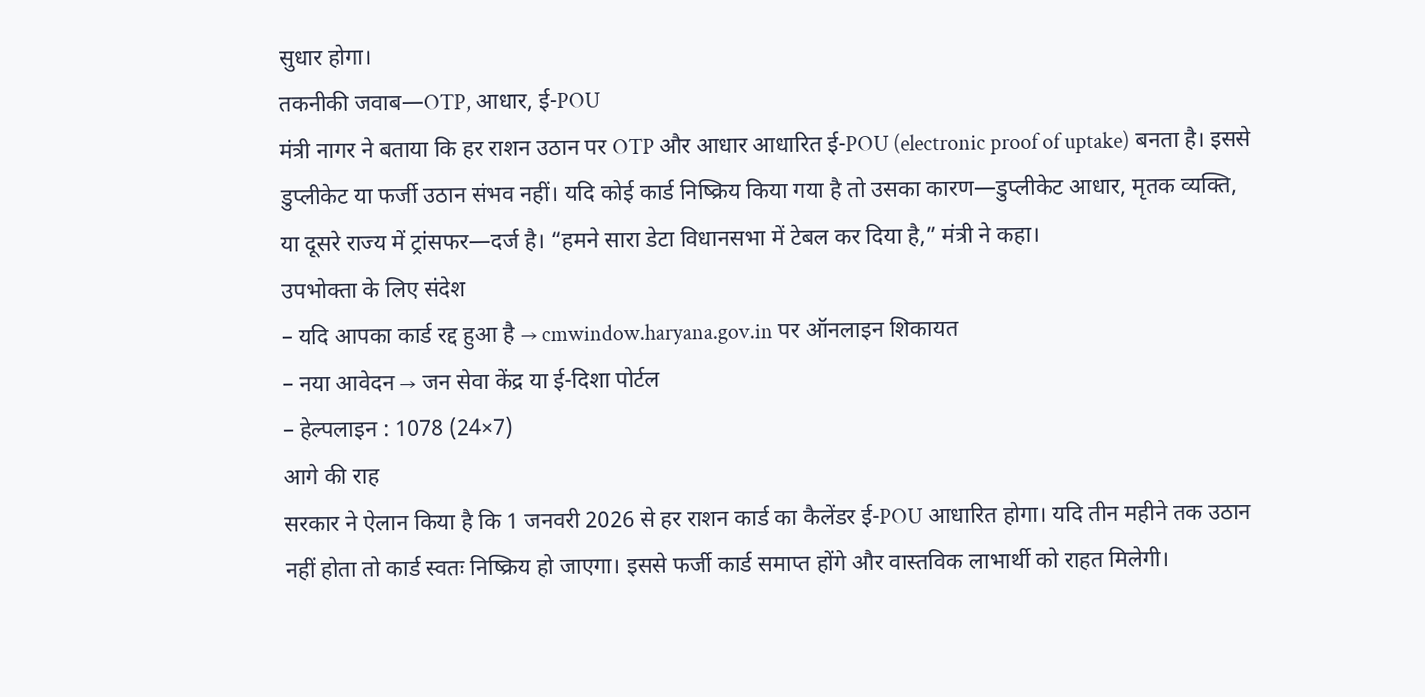सुधार होगा।
तकनीकी जवाब—OTP, आधार, ई-POU
मंत्री नागर ने बताया कि हर राशन उठान पर OTP और आधार आधारित ई-POU (electronic proof of uptake) बनता है। इससे डुप्लीकेट या फर्जी उठान संभव नहीं। यदि कोई कार्ड निष्क्रिय किया गया है तो उसका कारण—डुप्लीकेट आधार, मृतक व्यक्ति, या दूसरे राज्य में ट्रांसफर—दर्ज है। “हमने सारा डेटा विधानसभा में टेबल कर दिया है,” मंत्री ने कहा।
उपभोक्ता के लिए संदेश
– यदि आपका कार्ड रद्द हुआ है → cmwindow.haryana.gov.in पर ऑनलाइन शिकायत
– नया आवेदन → जन सेवा केंद्र या ई-दिशा पोर्टल
– हेल्पलाइन : 1078 (24×7)
आगे की राह
सरकार ने ऐलान किया है कि 1 जनवरी 2026 से हर राशन कार्ड का कैलेंडर ई-POU आधारित होगा। यदि तीन महीने तक उठान नहीं होता तो कार्ड स्वतः निष्क्रिय हो जाएगा। इससे फर्जी कार्ड समाप्त होंगे और वास्तविक लाभार्थी को राहत मिलेगी।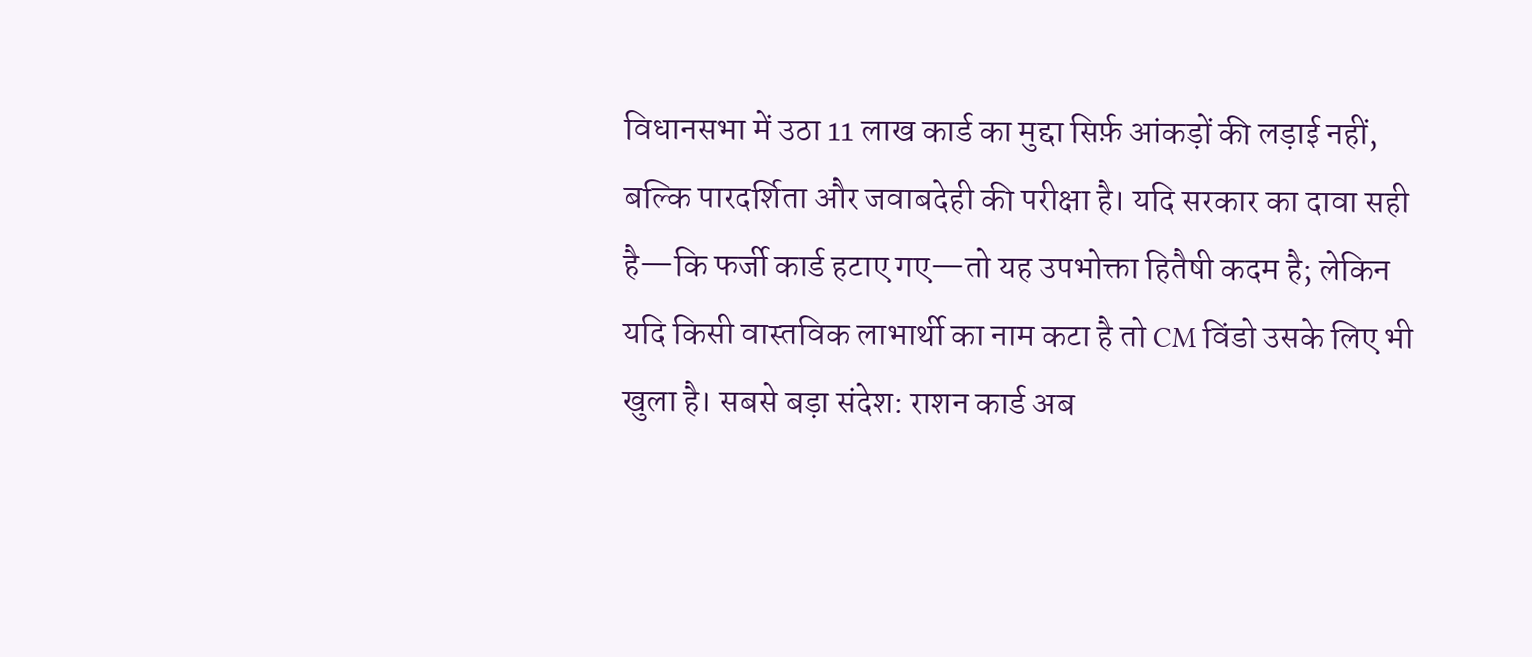विधानसभा में उठा 11 लाख कार्ड का मुद्दा सिर्फ़ आंकड़ों की लड़ाई नहीं, बल्कि पारदर्शिता और जवाबदेही की परीक्षा है। यदि सरकार का दावा सही है—कि फर्जी कार्ड हटाए गए—तो यह उपभोक्ता हितैषी कदम है; लेकिन यदि किसी वास्तविक लाभार्थी का नाम कटा है तो CM विंडो उसके लिए भी खुला है। सबसे बड़ा संदेश: राशन कार्ड अब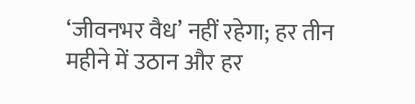‘जीवनभर वैध’ नहीं रहेगा; हर तीन महीने में उठान और हर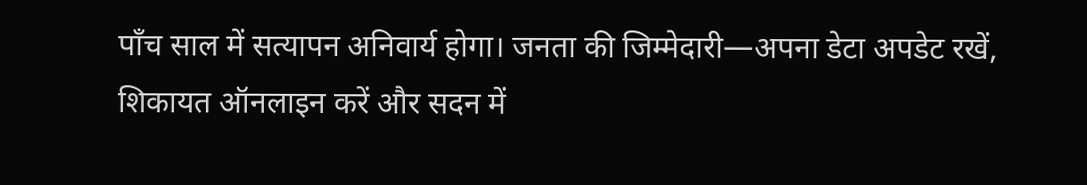पाँच साल में सत्यापन अनिवार्य होगा। जनता की जिम्मेदारी—अपना डेटा अपडेट रखें, शिकायत ऑनलाइन करें और सदन में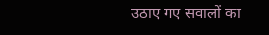उठाए गए सवालों का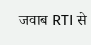जवाब RTI से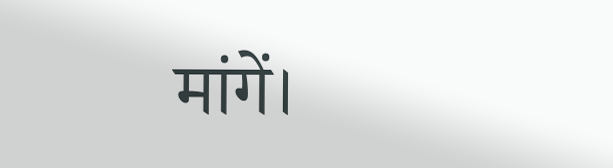मांगें।